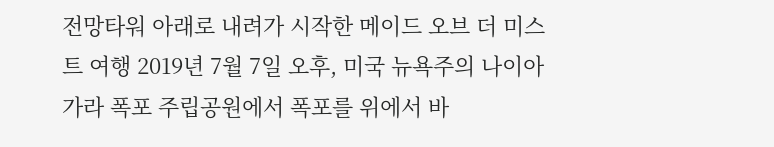전망타워 아래로 내려가 시작한 메이드 오브 더 미스트 여행 2019년 7월 7일 오후, 미국 뉴욕주의 나이아가라 폭포 주립공원에서 폭포를 위에서 바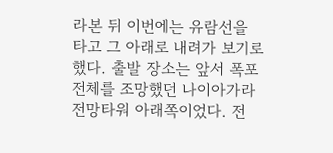라본 뒤 이번에는 유람선을 타고 그 아래로 내려가 보기로 했다. 출발 장소는 앞서 폭포 전체를 조망했던 나이아가라 전망타워 아래쪽이었다. 전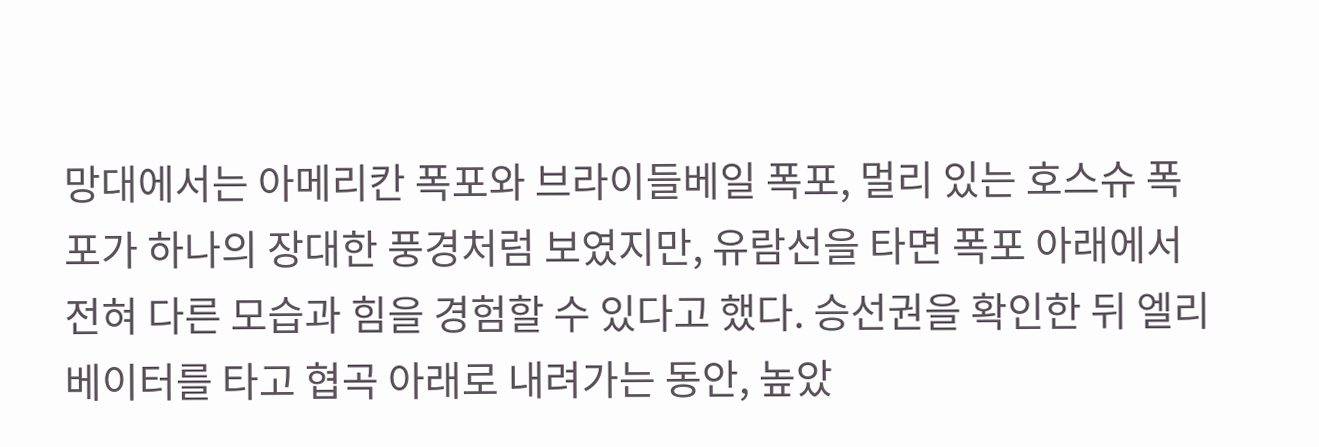망대에서는 아메리칸 폭포와 브라이들베일 폭포, 멀리 있는 호스슈 폭포가 하나의 장대한 풍경처럼 보였지만, 유람선을 타면 폭포 아래에서 전혀 다른 모습과 힘을 경험할 수 있다고 했다. 승선권을 확인한 뒤 엘리베이터를 타고 협곡 아래로 내려가는 동안, 높았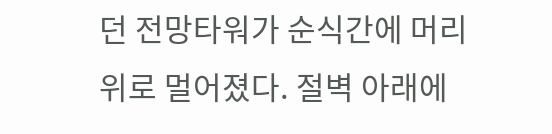던 전망타워가 순식간에 머리 위로 멀어졌다. 절벽 아래에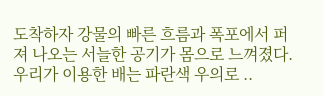도착하자 강물의 빠른 흐름과 폭포에서 퍼져 나오는 서늘한 공기가 몸으로 느껴졌다.우리가 이용한 배는 파란색 우의로 ..